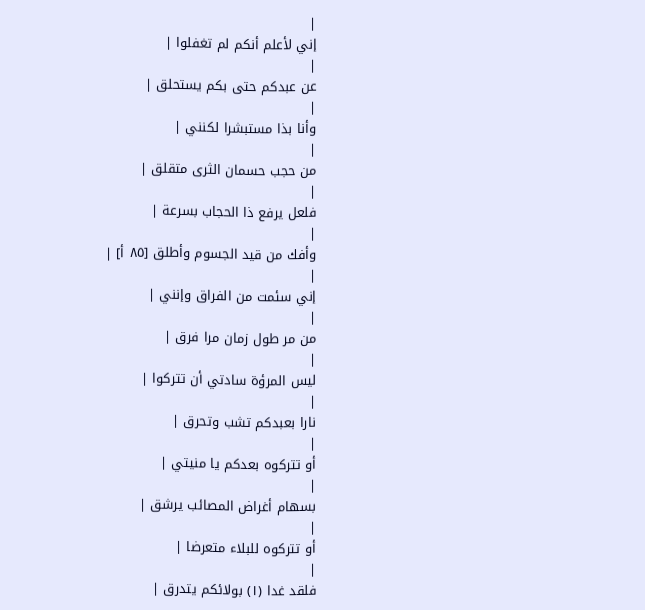|
إني لأعلم أنكم لم تغفلوا |
|
عن عبدكم حتى بكم يستحلق |
|
وأنا بذا مستبشرا لكنني |
|
من حجب حسمان الثرى متقلق |
|
فلعل يرفع ذا الحجاب بسرعة |
|
وأفك من قيد الجسوم وأطلق [٨٥ أ] |
|
إني سئمت من الفراق وإنني |
|
من مر طول زمان مرا فرق |
|
ليس المرؤة سادتي أن تتركوا |
|
نارا بعبدكم تشب وتحرق |
|
أو تتركوه بعدكم يا منيتي |
|
بسهام أغراض المصائب يرشق |
|
أو تتركوه للبلاء متعرضا |
|
فلقد غدا (١) بولائكم يتدرق |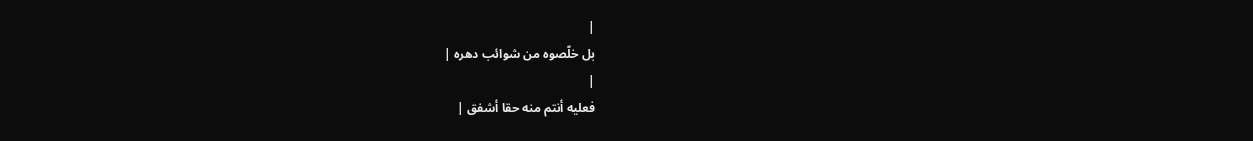|
بل خلّصوه من شوائب دهره |
|
فعليه أنتم منه حقا أشفق |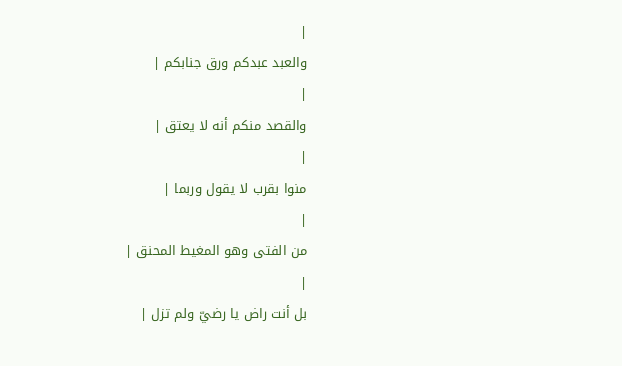|
والعبد عبدكم ورق جنابكم |
|
والقصد منكم أنه لا يعتق |
|
منوا بقرب لا يقول وربما |
|
من الفتى وهو المغيط المحنق |
|
بل أنت راض يا رضيّ ولم تزل |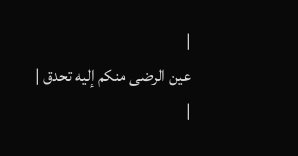|
عين الرضى منكم إليه تحدق |
|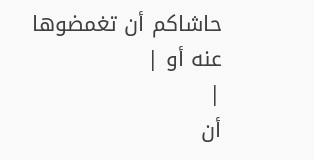حاشاكم أن تغمضوها عنه أو |
|
أن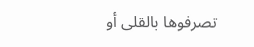تصرفوها بالقلى أو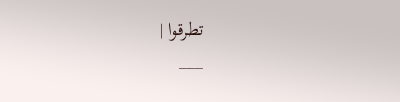تطرقوا |
___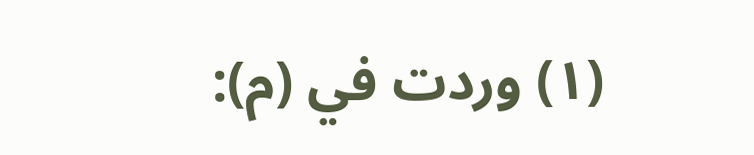(١) وردت في (م):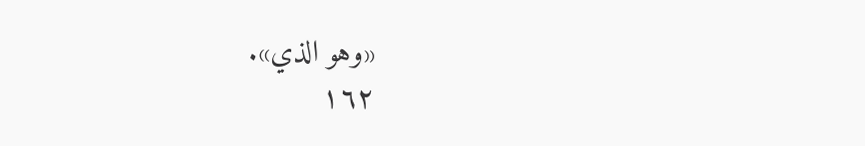«وهو الذي».
١٦٢